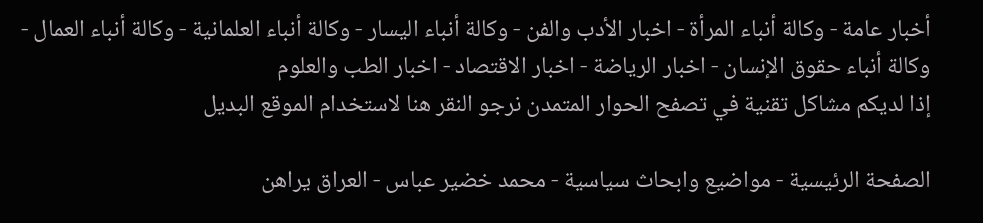أخبار عامة - وكالة أنباء المرأة - اخبار الأدب والفن - وكالة أنباء اليسار - وكالة أنباء العلمانية - وكالة أنباء العمال - وكالة أنباء حقوق الإنسان - اخبار الرياضة - اخبار الاقتصاد - اخبار الطب والعلوم
إذا لديكم مشاكل تقنية في تصفح الحوار المتمدن نرجو النقر هنا لاستخدام الموقع البديل

الصفحة الرئيسية - مواضيع وابحاث سياسية - محمد خضير عباس - العراق يراهن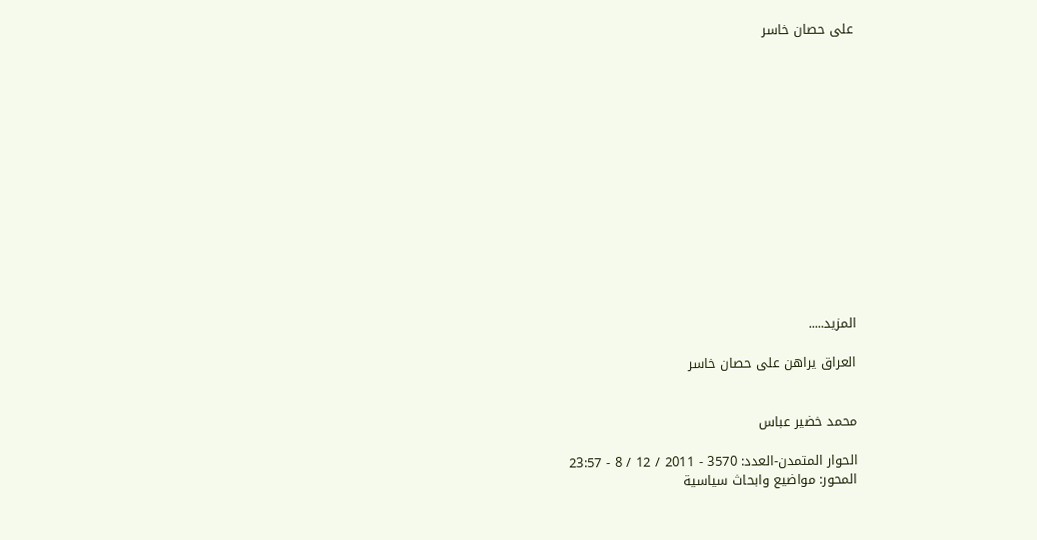على حصان خاسر














المزيد.....

العراق يراهن على حصان خاسر


محمد خضير عباس

الحوار المتمدن-العدد: 3570 - 2011 / 12 / 8 - 23:57
المحور: مواضيع وابحاث سياسية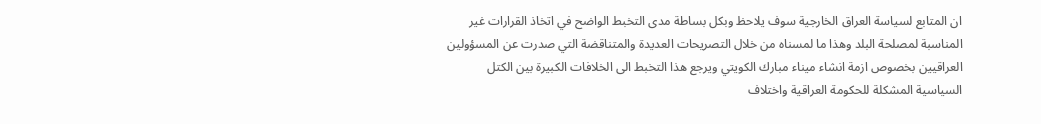ان المتابع لسياسة العراق الخارجية سوف يلاحظ وبكل بساطة مدى التخبط الواضح في اتخاذ القرارات غير المناسبة لمصلحة البلد وهذا ما لمسناه من خلال التصريحات العديدة والمتناقضة التي صدرت عن المسؤولين العراقيين بخصوص ازمة انشاء ميناء مبارك الكويتي ويرجع هذا التخبط الى الخلافات الكبيرة بين الكتل السياسية المشكلة للحكومة العراقية واختلاف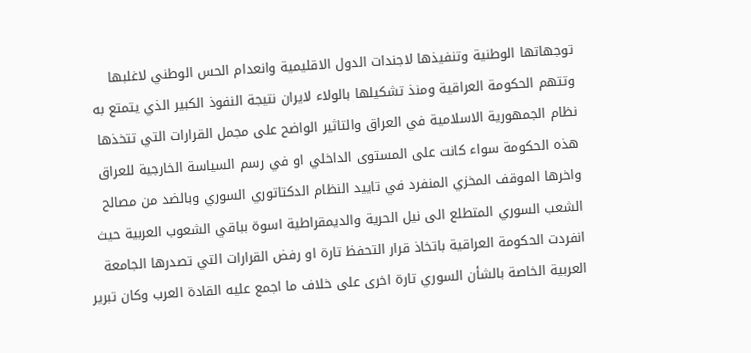توجهاتها الوطنية وتنفيذها لاجندات الدول الاقليمية وانعدام الحس الوطني لاغلبها وتتهم الحكومة العراقية ومنذ تشكيلها بالولاء لايران نتيجة النفوذ الكبير الذي يتمتع به نظام الجمهورية الاسلامية في العراق والتاثير الواضح على مجمل القرارات التي تتخذها هذه الحكومة سواء كانت على المستوى الداخلي او في رسم السياسة الخارجية للعراق واخرها الموقف المخزي المنفرد في تاييد النظام الدكتاتوري السوري وبالضد من مصالح الشعب السوري المتطلع الى نيل الحرية والديمقراطية اسوة بباقي الشعوب العربية حيث انفردت الحكومة العراقية باتخاذ قرار التحفظ تارة او رفض القرارات التي تصدرها الجامعة العربية الخاصة بالشأن السوري تارة اخرى على خلاف ما اجمع عليه القادة العرب وكان تبرير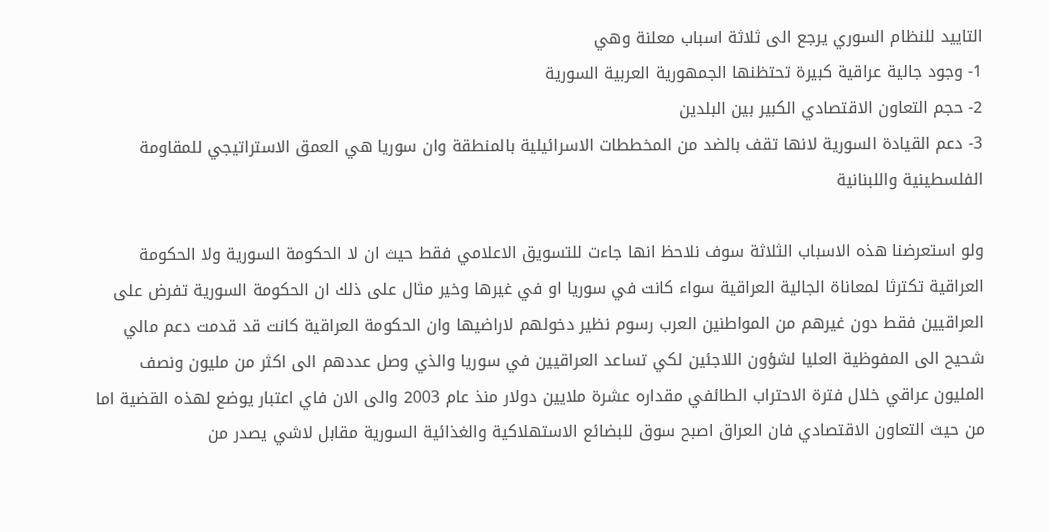التاييد للنظام السوري يرجع الى ثلاثة اسباب معلنة وهي
1- وجود جالية عراقية كبيرة تحتظنها الجمهورية العربية السورية
2- حجم التعاون الاقتصادي الكبير بين البلدين
3- دعم القيادة السورية لانها تقف بالضد من المخططات الاسرائيلية بالمنطقة وان سوريا هي العمق الاستراتيجي للمقاومة الفلسطينية واللبنانية

ولو استعرضنا هذه الاسباب الثلاثة سوف نلاحظ انها جاءت للتسويق الاعلامي فقط حيث ان لا الحكومة السورية ولا الحكومة العراقية تكترثا لمعاناة الجالية العراقية سواء كانت في سوريا او في غيرها وخير مثال على ذلك ان الحكومة السورية تفرض على العراقيين فقط دون غيرهم من المواطنين العرب رسوم نظير دخولهم لاراضيها وان الحكومة العراقية كانت قد قدمت دعم مالي شحيح الى المفوظية العليا لشؤون اللاجئين لكي تساعد العراقيين في سوريا والذي وصل عددهم الى اكثر من مليون ونصف المليون عراقي خلال فترة الاحتراب الطائفي مقداره عشرة ملايين دولار منذ عام 2003 والى الان فاي اعتبار يوضع لهذه القضية اما من حيث التعاون الاقتصادي فان العراق اصبح سوق للبضائع الاستهلاكية والغذائية السورية مقابل لاشي يصدر من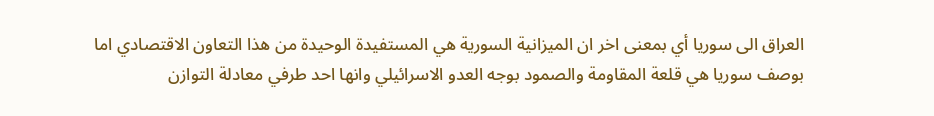العراق الى سوريا أي بمعنى اخر ان الميزانية السورية هي المستفيدة الوحيدة من هذا التعاون الاقتصادي اما بوصف سوريا هي قلعة المقاومة والصمود بوجه العدو الاسرائيلي وانها احد طرفي معادلة التوازن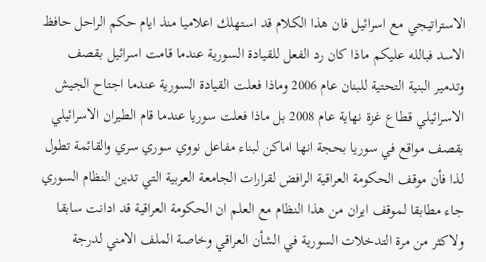الاستراتيجي مع اسرائيل فان هذا الكلام قد استهلك اعلاميا منذ ايام حكم الراحل حافظ الاسد فبالله عليكم ماذا كان رد الفعل للقيادة السورية عندما قامت اسرائيل بقصف وتدمير البنية التحتية للبنان عام 2006 وماذا فعلت القيادة السورية عندما اجتاح الجيش الاسرائيلي قطاع غزة نهاية عام 2008 بل ماذا فعلت سوريا عندما قام الطيران الاسرائيلي بقصف مواقع في سوريا بحجة انها اماكن لبناء مفاعل نووي سوري سري والقائمة تطول لذا فأن موقف الحكومة العراقية الرافض لقرارات الجامعة العربية التي تدين النظام السوري جاء مطابقا لموقف ايران من هذا النظام مع العلم ان الحكومة العراقية قد ادانت سابقا ولاكثر من مرة التدخلات السورية في الشأن العراقي وخاصة الملف الامني لدرجة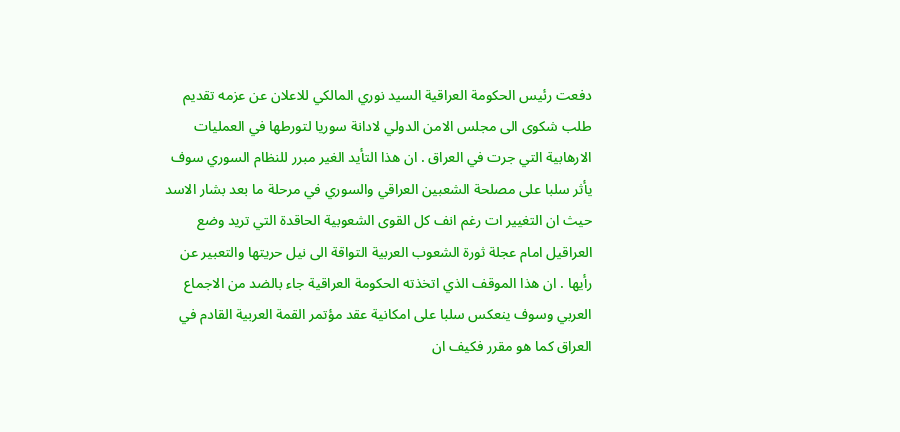دفعت رئيس الحكومة العراقية السيد نوري المالكي للاعلان عن عزمه تقديم طلب شكوى الى مجلس الامن الدولي لادانة سوريا لتورطها في العمليات الارهابية التي جرت في العراق . ان هذا التأيد الغير مبرر للنظام السوري سوف يأثر سلبا على مصلحة الشعبين العراقي والسوري في مرحلة ما بعد بشار الاسد حيث ان التغيير ات رغم انف كل القوى الشعوبية الحاقدة التي تريد وضع العراقيل امام عجلة ثورة الشعوب العربية التواقة الى نيل حريتها والتعبير عن رأيها . ان هذا الموقف الذي اتخذته الحكومة العراقية جاء بالضد من الاجماع العربي وسوف ينعكس سلبا على امكانية عقد مؤتمر القمة العربية القادم في العراق كما هو مقرر فكيف ان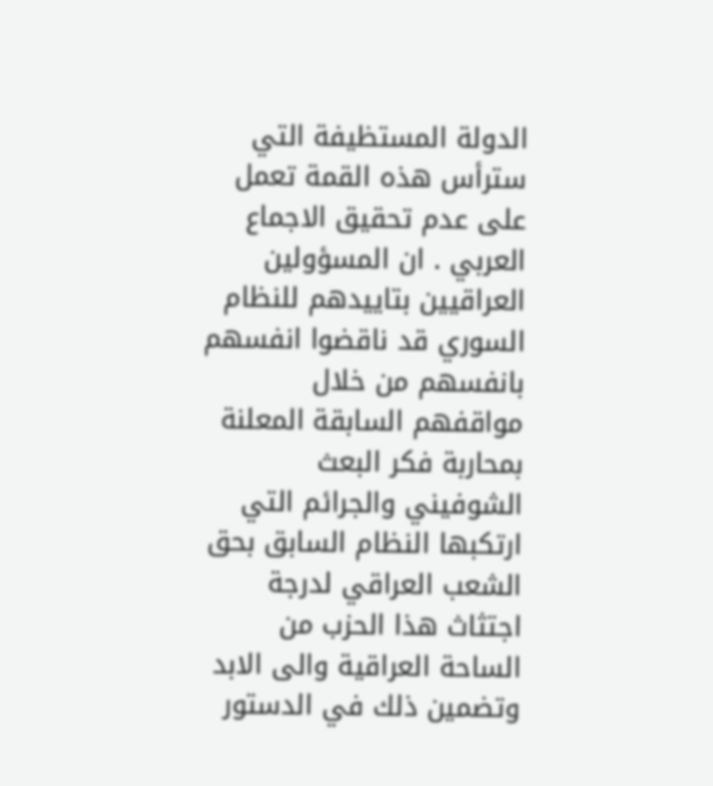الدولة المستظيفة التي سترأس هذه القمة تعمل على عدم تحقيق الاجماع العربي . ان المسؤولين العراقيين بتاييدهم للنظام السوري قد ناقضوا انفسهم بانفسهم من خلال مواقفهم السابقة المعلنة بمحاربة فكر البعث الشوفيني والجرائم التي ارتكبها النظام السابق بحق الشعب العراقي لدرجة اجتثاث هذا الحزب من الساحة العراقية والى الابد وتضمين ذلك في الدستور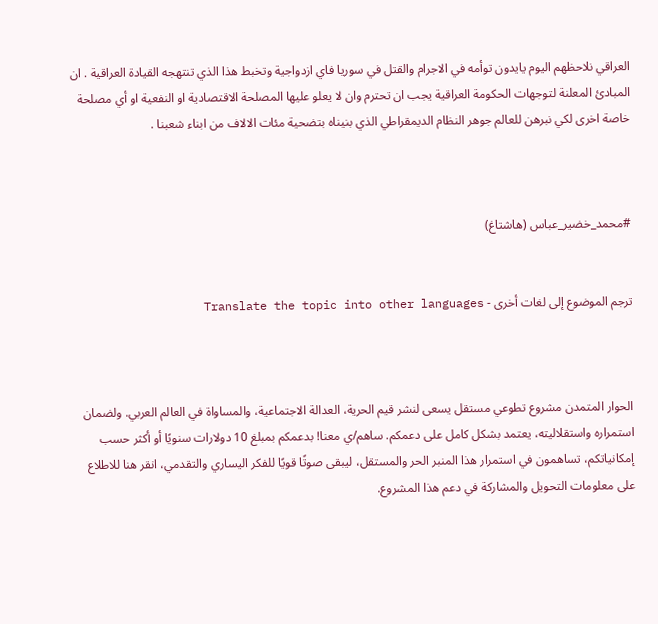العراقي نلاحظهم اليوم يايدون توأمه في الاجرام والقتل في سوريا فاي ازدواجية وتخبط هذا الذي تنتهجه القيادة العراقية . ان المبادئ المعلنة لتوجهات الحكومة العراقية يجب ان تحترم وان لا يعلو عليها المصلحة الاقتصادية او النفعية او أي مصلحة خاصة اخرى لكي نبرهن للعالم جوهر النظام الديمقراطي الذي بنيناه بتضحية مئات الالاف من ابناء شعبنا .



#محمد_خضير_عباس (هاشتاغ)


ترجم الموضوع إلى لغات أخرى - Translate the topic into other languages



الحوار المتمدن مشروع تطوعي مستقل يسعى لنشر قيم الحرية، العدالة الاجتماعية، والمساواة في العالم العربي. ولضمان استمراره واستقلاليته، يعتمد بشكل كامل على دعمكم. ساهم/ي معنا! بدعمكم بمبلغ 10 دولارات سنويًا أو أكثر حسب إمكانياتكم، تساهمون في استمرار هذا المنبر الحر والمستقل، ليبقى صوتًا قويًا للفكر اليساري والتقدمي، انقر هنا للاطلاع على معلومات التحويل والمشاركة في دعم هذا المشروع.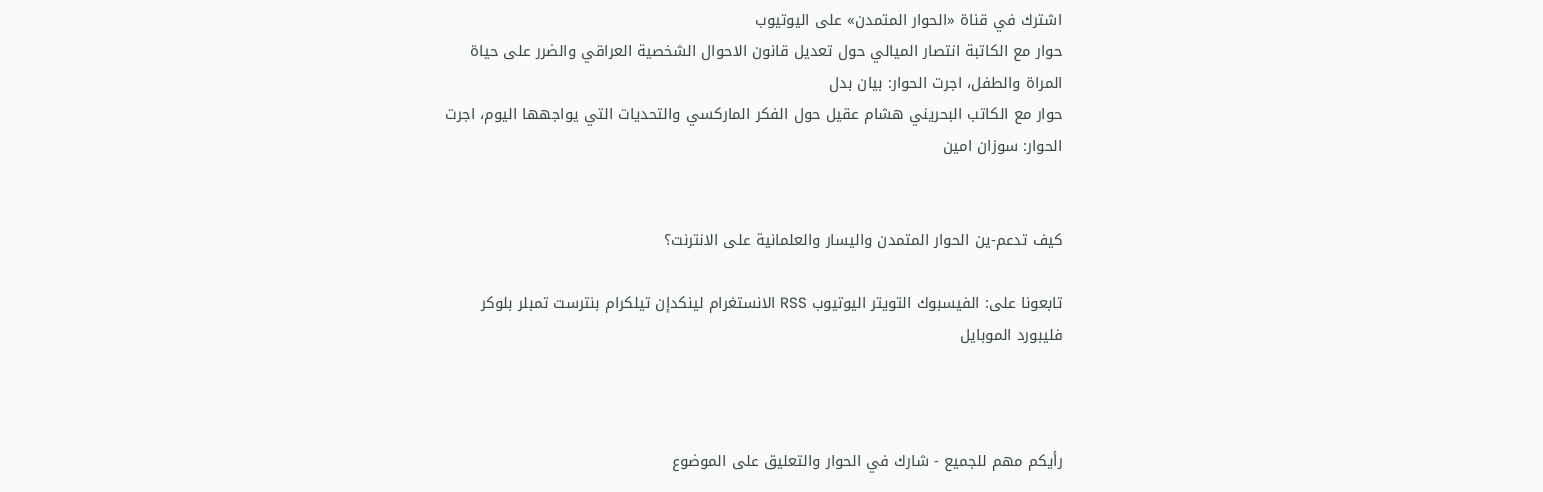اشترك في قناة «الحوار المتمدن» على اليوتيوب
حوار مع الكاتبة انتصار الميالي حول تعديل قانون الاحوال الشخصية العراقي والضرر على حياة المراة والطفل، اجرت الحوار: بيان بدل
حوار مع الكاتب البحريني هشام عقيل حول الفكر الماركسي والتحديات التي يواجهها اليوم، اجرت الحوار: سوزان امين


كيف تدعم-ين الحوار المتمدن واليسار والعلمانية على الانترنت؟

تابعونا على: الفيسبوك التويتر اليوتيوب RSS الانستغرام لينكدإن تيلكرام بنترست تمبلر بلوكر فليبورد الموبايل



رأيكم مهم للجميع - شارك في الحوار والتعليق على الموضوع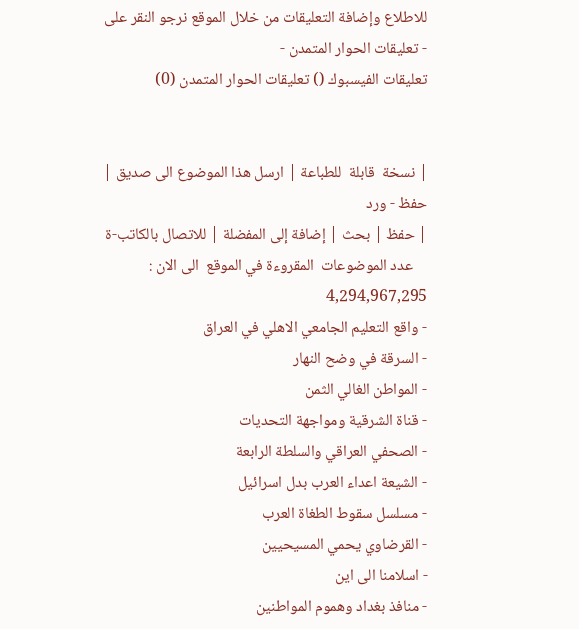للاطلاع وإضافة التعليقات من خلال الموقع نرجو النقر على - تعليقات الحوار المتمدن -
تعليقات الفيسبوك () تعليقات الحوار المتمدن (0)


| نسخة  قابلة  للطباعة | ارسل هذا الموضوع الى صديق | حفظ - ورد
| حفظ | بحث | إضافة إلى المفضلة | للاتصال بالكاتب-ة
    عدد الموضوعات  المقروءة في الموقع  الى الان : 4,294,967,295
- واقع التعليم الجامعي الاهلي في العراق
- السرقة في وضح النهار
- المواطن الغالي الثمن
- قناة الشرقية ومواجهة التحديات
- الصحفي العراقي والسلطة الرابعة
- الشيعة اعداء العرب بدل اسرائيل
- مسلسل سقوط الطغاة العرب
- القرضاوي يحمي المسيحيين
- اسلامنا الى اين
- منافذ بغداد وهموم المواطنين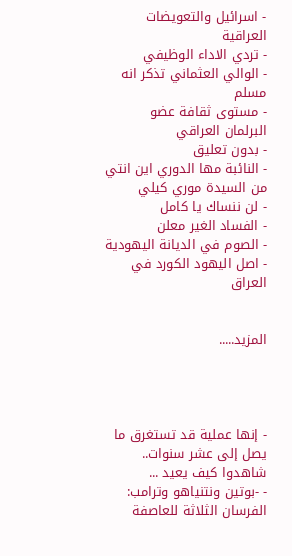- اسرائيل والتعويضات العراقية
- تردي الاداء الوظيفي
- الوالي العثماني تذكر انه مسلم
- مستوى ثقافة عضو البرلمان العراقي
- بدون تعليق
- النائبة مها الدوري اين انتي من السيدة موري كيلي
- لن ننساك يا كامل
- الفساد الغير معلن
- الصوم في الديانة اليهودية
- اصل اليهود الكورد في العراق


المزيد.....




- إنها عملية قد تستغرق ما يصل إلى عشر سنوات.. شاهدوا كيف يعيد ...
- -بوتين ونتنياهو وترامب: الفرسان الثلاثة للعاصفة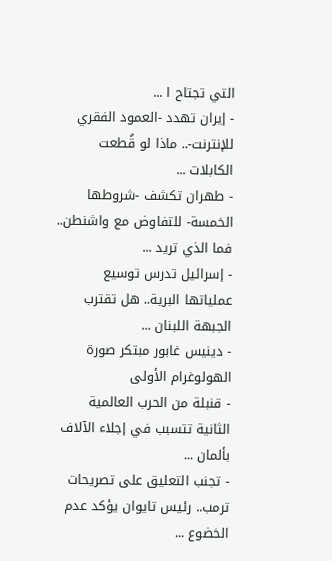التي تجتاح ا ...
- إيران تهدد -العمود الفقري للإنترنت-.. ماذا لو قُطعت الكابلات ...
- طهران تكشف -شروطها الخمسة- للتفاوض مع واشنطن.. فما الذي تريد ...
- إسرائيل تدرس توسيع عملياتها البرية.. هل تقترب الجبهة اللبنان ...
- دينيس غابور مبتكر صورة الهولوغرام الأولى
- قنبلة من الحرب العالمية الثانية تتسبب في إجلاء الآلاف بألمان ...
- تجنب التعليق على تصريحات ترمب.. رئيس تايوان يؤكد عدم الخضوع ...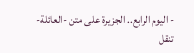- اليوم الرابع.. الجزيرة على متن -العائلة- تنقل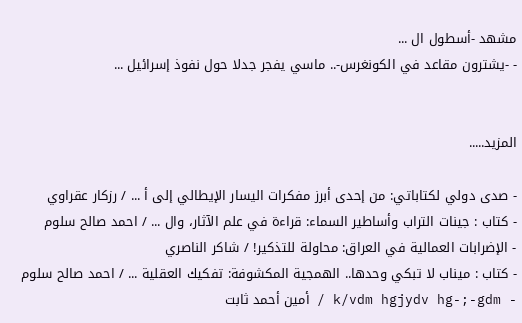مشهد -أسطول ال ...
- -يشترون مقاعد في الكونغرس-.. ماسي يفجر جدلا حول نفوذ إسرائيل ...


المزيد.....

- صدى دولي لكتاباتي: من إحدى أبرز مفكرات اليسار الإيطالي إلى أ ... / رزكار عقراوي
- كتاب : جينات التراب وأساطير السماء: قراءة في علم الآثار، وال ... / احمد صالح سلوم
- الإضرابات العمالية في العراق: محاولة للتذكير! / شاكر الناصري
- كتاب : ميناب لا تبكي وحدها.. الهمجية المكشوفة: تفكيك العقلية ... / احمد صالح سلوم
- k/vdm hgjydv hg-;-gdm / أمين أحمد ثابت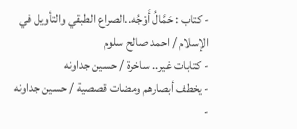- كتاب : حَمَّالُ أَوْجُه..الصراع الطبقي والتأويل في الإسلام / احمد صالح سلوم
- كتابات غير.. ساخرة / حسين جداونه
- يخطف أبصارهم ومضات قصصية / حسين جداونه
-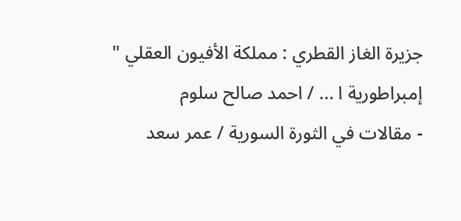جزيرة الغاز القطري : مملكة الأفيون العقلي " إمبراطورية ا ... / احمد صالح سلوم
- مقالات في الثورة السورية / عمر سعد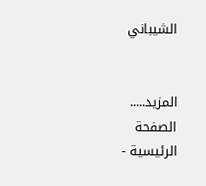الشيباني


المزيد.....
الصفحة الرئيسية -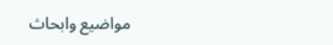مواضيع وابحاث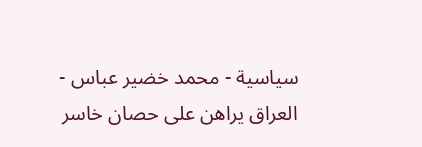سياسية - محمد خضير عباس - العراق يراهن على حصان خاسر